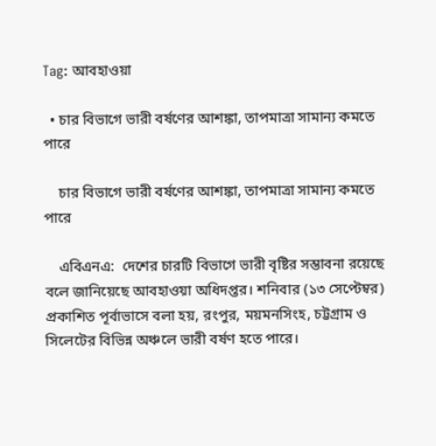Tag: আবহাওয়া

  • চার বিভাগে ভারী বর্ষণের আশঙ্কা, তাপমাত্রা সামান্য কমতে পারে

    চার বিভাগে ভারী বর্ষণের আশঙ্কা, তাপমাত্রা সামান্য কমতে পারে

    এবিএনএ:  দেশের চারটি বিভাগে ভারী বৃষ্টির সম্ভাবনা রয়েছে বলে জানিয়েছে আবহাওয়া অধিদপ্তর। শনিবার (১৩ সেপ্টেম্বর) প্রকাশিত পূর্বাভাসে বলা হয়, রংপুর, ময়মনসিংহ, চট্টগ্রাম ও সিলেটের বিভিন্ন অঞ্চলে ভারী বর্ষণ হতে পারে।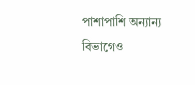পাশাপাশি অন্যান্য বিভাগেও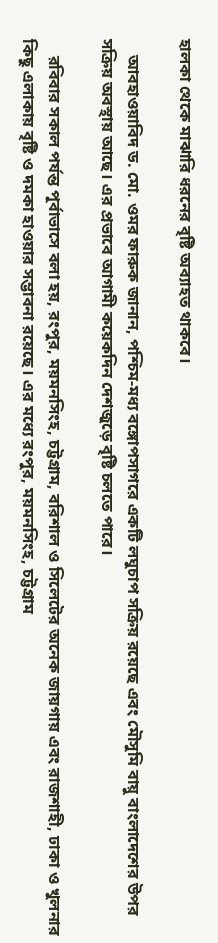হালকা থেকে মাঝারি ধরনের বৃষ্টি অব্যাহত থাকবে।

    আবহাওয়াবিদ ড. মো. ওমর ফারুক জানান, পশ্চিম-মধ্য বঙ্গোপসাগরে একটি লঘুচাপ সক্রিয় রয়েছে এবং মৌসুমি বায়ু বাংলাদেশের উপর সক্রিয় অবস্থায় আছে। এর প্রভাবে আগামী কয়েকদিন দেশজুড়ে বৃষ্টি চলতে পারে।

    রবিবার সকাল পর্যন্ত পূর্বাভাসে বলা হয়, রংপুর, ময়মনসিংহ, চট্টগ্রাম, বরিশাল ও সিলেটের অনেক জায়গায় এবং রাজশাহী, ঢাকা ও খুলনার কিছু এলাকায় বৃষ্টি ও দমকা হাওয়ার সম্ভাবনা রয়েছে। এর মধ্যে রংপুর, ময়মনসিংহ, চট্টগ্রাম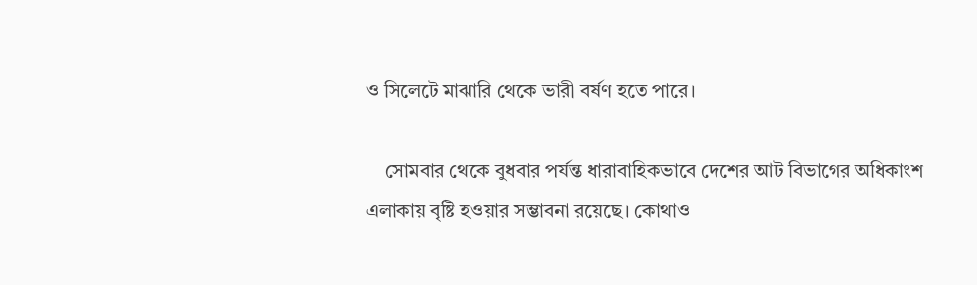ও সিলেটে মাঝারি থেকে ভারী বর্ষণ হতে পারে।

    সোমবার থেকে বুধবার পর্যন্ত ধারাবাহিকভাবে দেশের আট বিভাগের অধিকাংশ এলাকায় বৃষ্টি হওয়ার সম্ভাবনা রয়েছে। কোথাও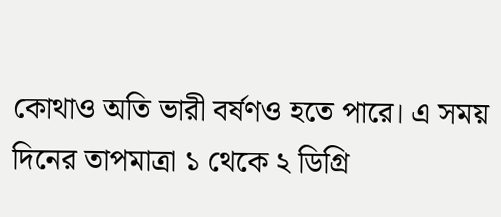কোথাও অতি ভারী বর্ষণও হতে পারে। এ সময় দিনের তাপমাত্রা ১ থেকে ২ ডিগ্রি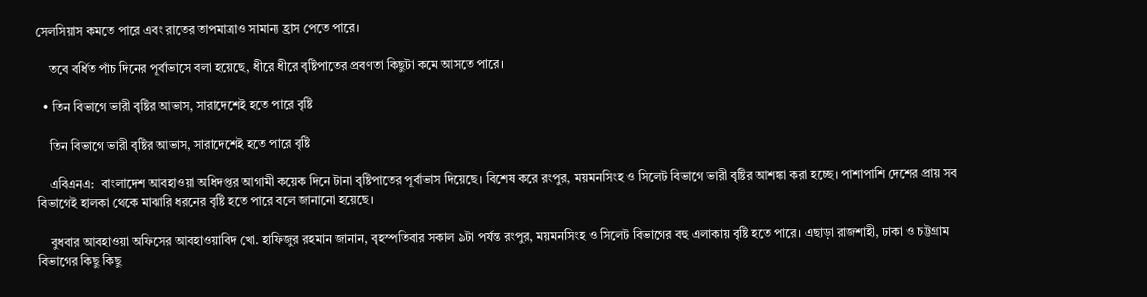সেলসিয়াস কমতে পারে এবং রাতের তাপমাত্রাও সামান্য হ্রাস পেতে পারে।

    তবে বর্ধিত পাঁচ দিনের পূর্বাভাসে বলা হয়েছে, ধীরে ধীরে বৃষ্টিপাতের প্রবণতা কিছুটা কমে আসতে পারে।

  • তিন বিভাগে ভারী বৃষ্টির আভাস, সারাদেশেই হতে পারে বৃষ্টি

    তিন বিভাগে ভারী বৃষ্টির আভাস, সারাদেশেই হতে পারে বৃষ্টি

    এবিএনএ:  বাংলাদেশ আবহাওয়া অধিদপ্তর আগামী কয়েক দিনে টানা বৃষ্টিপাতের পূর্বাভাস দিয়েছে। বিশেষ করে রংপুর, ময়মনসিংহ ও সিলেট বিভাগে ভারী বৃষ্টির আশঙ্কা করা হচ্ছে। পাশাপাশি দেশের প্রায় সব বিভাগেই হালকা থেকে মাঝারি ধরনের বৃষ্টি হতে পারে বলে জানানো হয়েছে।

    বুধবার আবহাওয়া অফিসের আবহাওয়াবিদ খো. হাফিজুর রহমান জানান, বৃহস্পতিবার সকাল ৯টা পর্যন্ত রংপুর, ময়মনসিংহ ও সিলেট বিভাগের বহু এলাকায় বৃষ্টি হতে পারে। এছাড়া রাজশাহী, ঢাকা ও চট্টগ্রাম বিভাগের কিছু কিছু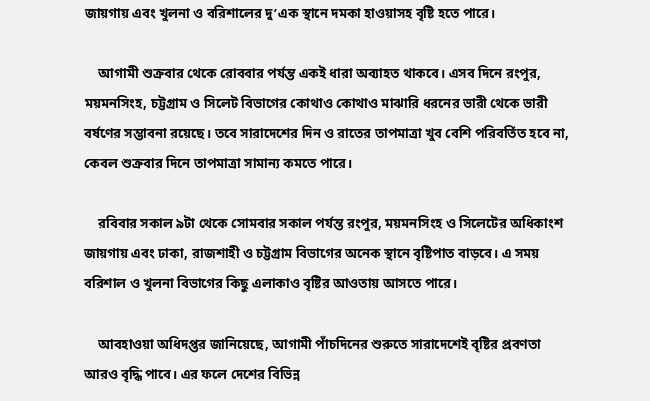জায়গায় এবং খুলনা ও বরিশালের দু’এক স্থানে দমকা হাওয়াসহ বৃষ্টি হতে পারে।

    আগামী শুক্রবার থেকে রোববার পর্যন্ত একই ধারা অব্যাহত থাকবে। এসব দিনে রংপুর, ময়মনসিংহ, চট্টগ্রাম ও সিলেট বিভাগের কোথাও কোথাও মাঝারি ধরনের ভারী থেকে ভারী বর্ষণের সম্ভাবনা রয়েছে। তবে সারাদেশের দিন ও রাতের তাপমাত্রা খুব বেশি পরিবর্তিত হবে না, কেবল শুক্রবার দিনে তাপমাত্রা সামান্য কমতে পারে।

    রবিবার সকাল ৯টা থেকে সোমবার সকাল পর্যন্ত রংপুর, ময়মনসিংহ ও সিলেটের অধিকাংশ জায়গায় এবং ঢাকা, রাজশাহী ও চট্টগ্রাম বিভাগের অনেক স্থানে বৃষ্টিপাত বাড়বে। এ সময় বরিশাল ও খুলনা বিভাগের কিছু এলাকাও বৃষ্টির আওতায় আসতে পারে।

    আবহাওয়া অধিদপ্তর জানিয়েছে, আগামী পাঁচদিনের শুরুতে সারাদেশেই বৃষ্টির প্রবণতা আরও বৃদ্ধি পাবে। এর ফলে দেশের বিভিন্ন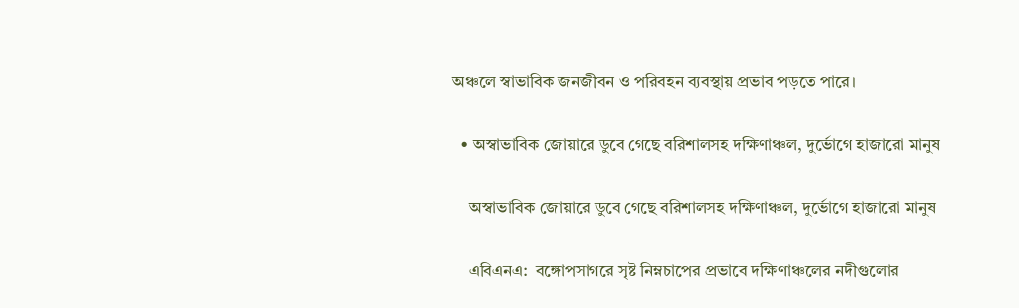অঞ্চলে স্বাভাবিক জনজীবন ও পরিবহন ব্যবস্থায় প্রভাব পড়তে পারে।

  • অস্বাভাবিক জোয়ারে ডুবে গেছে বরিশালসহ দক্ষিণাঞ্চল, দুর্ভোগে হাজারো মানুষ

    অস্বাভাবিক জোয়ারে ডুবে গেছে বরিশালসহ দক্ষিণাঞ্চল, দুর্ভোগে হাজারো মানুষ

    এবিএনএ:  বঙ্গোপসাগরে সৃষ্ট নিম্নচাপের প্রভাবে দক্ষিণাঞ্চলের নদীগুলোর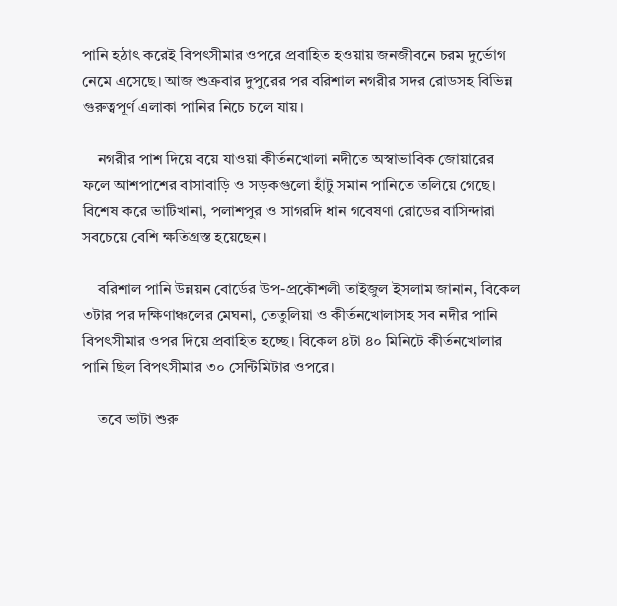পানি হঠাৎ করেই বিপৎসীমার ওপরে প্রবাহিত হওয়ায় জনজীবনে চরম দুর্ভোগ নেমে এসেছে। আজ শুক্রবার দুপুরের পর বরিশাল নগরীর সদর রোডসহ বিভিন্ন গুরুত্বপূর্ণ এলাকা পানির নিচে চলে যায়।

    নগরীর পাশ দিয়ে বয়ে যাওয়া কীর্তনখোলা নদীতে অস্বাভাবিক জোয়ারের ফলে আশপাশের বাসাবাড়ি ও সড়কগুলো হাঁটু সমান পানিতে তলিয়ে গেছে। বিশেষ করে ভাটিখানা, পলাশপুর ও সাগরদি ধান গবেষণা রোডের বাসিন্দারা সবচেয়ে বেশি ক্ষতিগ্রস্ত হয়েছেন।

    বরিশাল পানি উন্নয়ন বোর্ডের উপ-প্রকৌশলী তাইজুল ইসলাম জানান, বিকেল ৩টার পর দক্ষিণাঞ্চলের মেঘনা, তেতুলিয়া ও কীর্তনখোলাসহ সব নদীর পানি বিপৎসীমার ওপর দিয়ে প্রবাহিত হচ্ছে। বিকেল ৪টা ৪০ মিনিটে কীর্তনখোলার পানি ছিল বিপৎসীমার ৩০ সেন্টিমিটার ওপরে।

    তবে ভাটা শুরু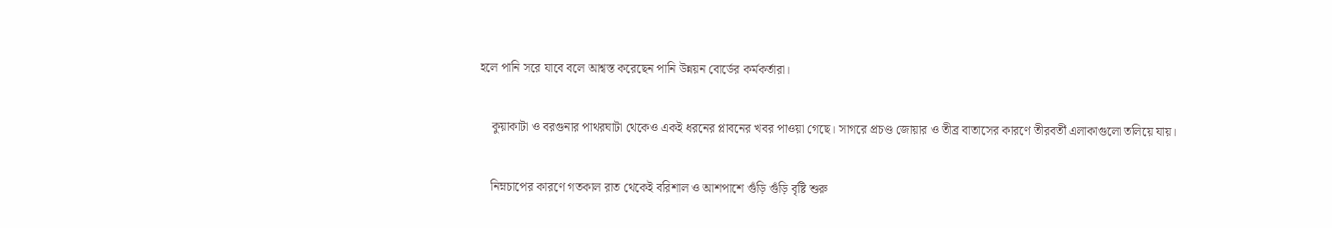হলে পানি সরে যাবে বলে আশ্বস্ত করেছেন পানি উন্নয়ন বোর্ডের কর্মকর্তারা।

    কুয়াকাটা ও বরগুনার পাথরঘাটা থেকেও একই ধরনের প্লাবনের খবর পাওয়া গেছে। সাগরে প্রচণ্ড জোয়ার ও তীব্র বাতাসের কারণে তীরবর্তী এলাকাগুলো তলিয়ে যায়।

    নিম্নচাপের কারণে গতকাল রাত থেকেই বরিশাল ও আশপাশে গুঁড়ি গুঁড়ি বৃষ্টি শুরু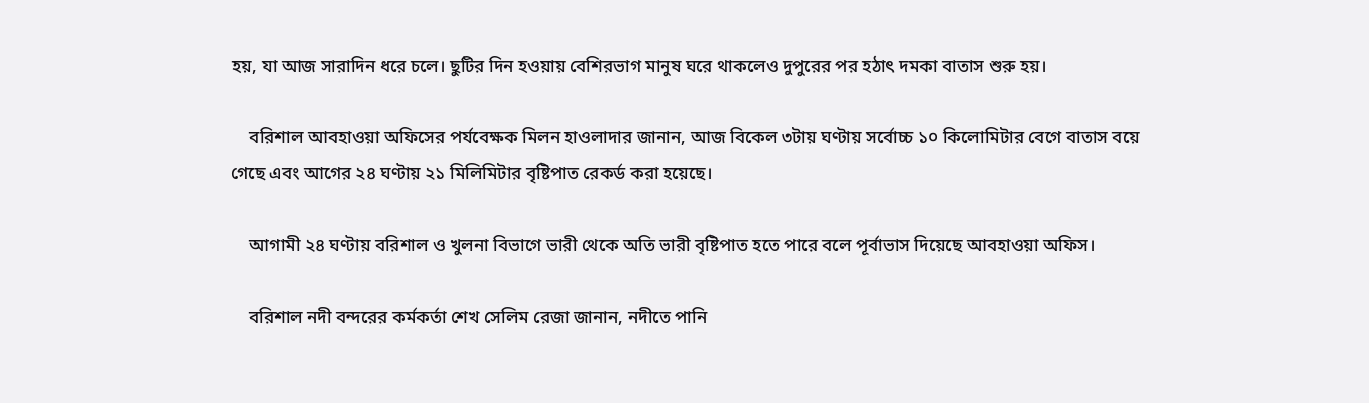হয়, যা আজ সারাদিন ধরে চলে। ছুটির দিন হওয়ায় বেশিরভাগ মানুষ ঘরে থাকলেও দুপুরের পর হঠাৎ দমকা বাতাস শুরু হয়।

    বরিশাল আবহাওয়া অফিসের পর্যবেক্ষক মিলন হাওলাদার জানান, আজ বিকেল ৩টায় ঘণ্টায় সর্বোচ্চ ১০ কিলোমিটার বেগে বাতাস বয়ে গেছে এবং আগের ২৪ ঘণ্টায় ২১ মিলিমিটার বৃষ্টিপাত রেকর্ড করা হয়েছে।

    আগামী ২৪ ঘণ্টায় বরিশাল ও খুলনা বিভাগে ভারী থেকে অতি ভারী বৃষ্টিপাত হতে পারে বলে পূর্বাভাস দিয়েছে আবহাওয়া অফিস।

    বরিশাল নদী বন্দরের কর্মকর্তা শেখ সেলিম রেজা জানান, নদীতে পানি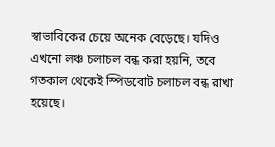স্বাভাবিকের চেয়ে অনেক বেড়েছে। যদিও এখনো লঞ্চ চলাচল বন্ধ করা হয়নি, তবে গতকাল থেকেই স্পিডবোট চলাচল বন্ধ রাখা হয়েছে।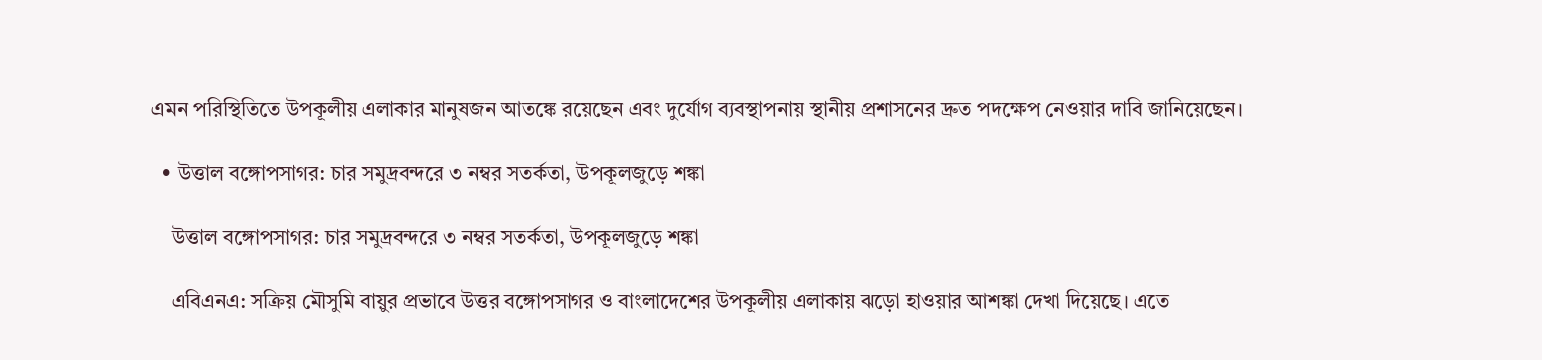এমন পরিস্থিতিতে উপকূলীয় এলাকার মানুষজন আতঙ্কে রয়েছেন এবং দুর্যোগ ব্যবস্থাপনায় স্থানীয় প্রশাসনের দ্রুত পদক্ষেপ নেওয়ার দাবি জানিয়েছেন।

  • উত্তাল বঙ্গোপসাগর: চার সমুদ্রবন্দরে ৩ নম্বর সতর্কতা, উপকূলজুড়ে শঙ্কা

    উত্তাল বঙ্গোপসাগর: চার সমুদ্রবন্দরে ৩ নম্বর সতর্কতা, উপকূলজুড়ে শঙ্কা

    এবিএনএ: সক্রিয় মৌসুমি বায়ুর প্রভাবে উত্তর বঙ্গোপসাগর ও বাংলাদেশের উপকূলীয় এলাকায় ঝড়ো হাওয়ার আশঙ্কা দেখা দিয়েছে। এতে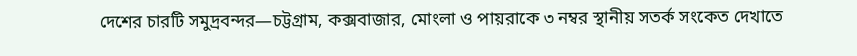দেশের চারটি সমুদ্রবন্দর—চট্টগ্রাম, কক্সবাজার, মোংলা ও পায়রাকে ৩ নম্বর স্থানীয় সতর্ক সংকেত দেখাতে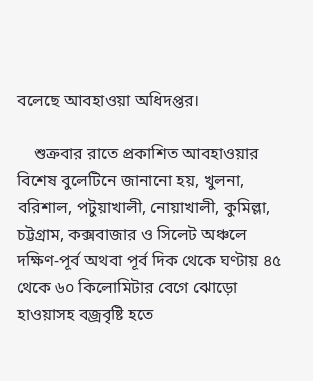বলেছে আবহাওয়া অধিদপ্তর।

    শুক্রবার রাতে প্রকাশিত আবহাওয়ার বিশেষ বুলেটিনে জানানো হয়, খুলনা, বরিশাল, পটুয়াখালী, নোয়াখালী, কুমিল্লা, চট্টগ্রাম, কক্সবাজার ও সিলেট অঞ্চলে দক্ষিণ-পূর্ব অথবা পূর্ব দিক থেকে ঘণ্টায় ৪৫ থেকে ৬০ কিলোমিটার বেগে ঝোড়ো হাওয়াসহ বজ্রবৃষ্টি হতে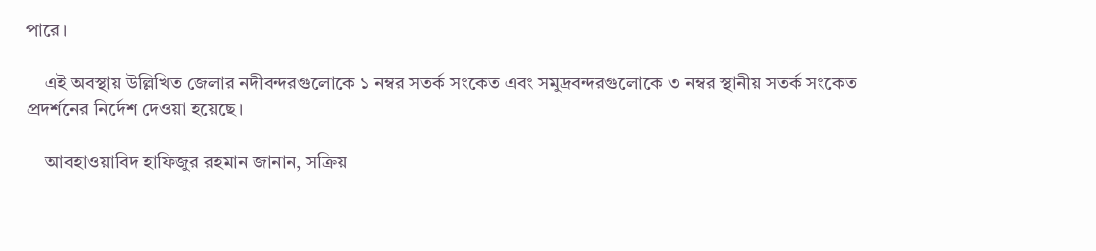পারে।

    এই অবস্থায় উল্লিখিত জেলার নদীবন্দরগুলোকে ১ নম্বর সতর্ক সংকেত এবং সমুদ্রবন্দরগুলোকে ৩ নম্বর স্থানীয় সতর্ক সংকেত প্রদর্শনের নির্দেশ দেওয়া হয়েছে।

    আবহাওয়াবিদ হাফিজুর রহমান জানান, সক্রিয়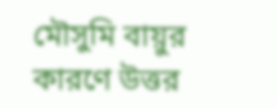মৌসুমি বায়ুর কারণে উত্তর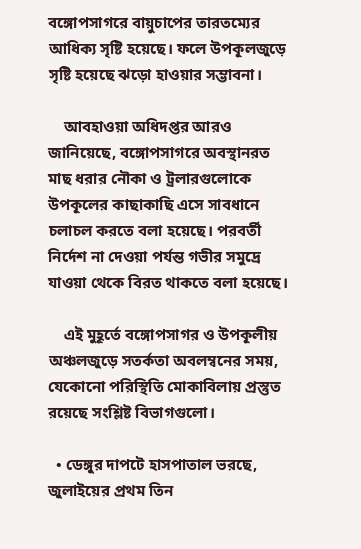বঙ্গোপসাগরে বায়ুচাপের তারতম্যের আধিক্য সৃষ্টি হয়েছে। ফলে উপকূলজুড়ে সৃষ্টি হয়েছে ঝড়ো হাওয়ার সম্ভাবনা।

    আবহাওয়া অধিদপ্তর আরও জানিয়েছে, বঙ্গোপসাগরে অবস্থানরত মাছ ধরার নৌকা ও ট্রলারগুলোকে উপকূলের কাছাকাছি এসে সাবধানে চলাচল করতে বলা হয়েছে। পরবর্তী নির্দেশ না দেওয়া পর্যন্ত গভীর সমুদ্রে যাওয়া থেকে বিরত থাকতে বলা হয়েছে।

    এই মুহূর্তে বঙ্গোপসাগর ও উপকূলীয় অঞ্চলজুড়ে সতর্কতা অবলম্বনের সময়, যেকোনো পরিস্থিতি মোকাবিলায় প্রস্তুত রয়েছে সংশ্লিষ্ট বিভাগগুলো।

  • ডেঙ্গুর দাপটে হাসপাতাল ভরছে, জুলাইয়ের প্রথম তিন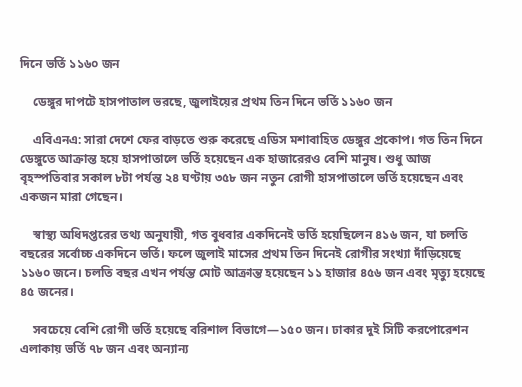দিনে ভর্তি ১১৬০ জন

    ডেঙ্গুর দাপটে হাসপাতাল ভরছে, জুলাইয়ের প্রথম তিন দিনে ভর্তি ১১৬০ জন

    এবিএনএ: সারা দেশে ফের বাড়তে শুরু করেছে এডিস মশাবাহিত ডেঙ্গুর প্রকোপ। গত তিন দিনে ডেঙ্গুতে আক্রান্ত হয়ে হাসপাতালে ভর্তি হয়েছেন এক হাজারেরও বেশি মানুষ। শুধু আজ বৃহস্পতিবার সকাল ৮টা পর্যন্ত ২৪ ঘণ্টায় ৩৫৮ জন নতুন রোগী হাসপাতালে ভর্তি হয়েছেন এবং একজন মারা গেছেন।

    স্বাস্থ্য অধিদপ্তরের তথ্য অনুযায়ী, গত বুধবার একদিনেই ভর্তি হয়েছিলেন ৪১৬ জন, যা চলতি বছরের সর্বোচ্চ একদিনে ভর্তি। ফলে জুলাই মাসের প্রথম তিন দিনেই রোগীর সংখ্যা দাঁড়িয়েছে ১১৬০ জনে। চলতি বছর এখন পর্যন্ত মোট আক্রান্ত হয়েছেন ১১ হাজার ৪৫৬ জন এবং মৃত্যু হয়েছে ৪৫ জনের।

    সবচেয়ে বেশি রোগী ভর্তি হয়েছে বরিশাল বিভাগে—১৫০ জন। ঢাকার দুই সিটি করপোরেশন এলাকায় ভর্তি ৭৮ জন এবং অন্যান্য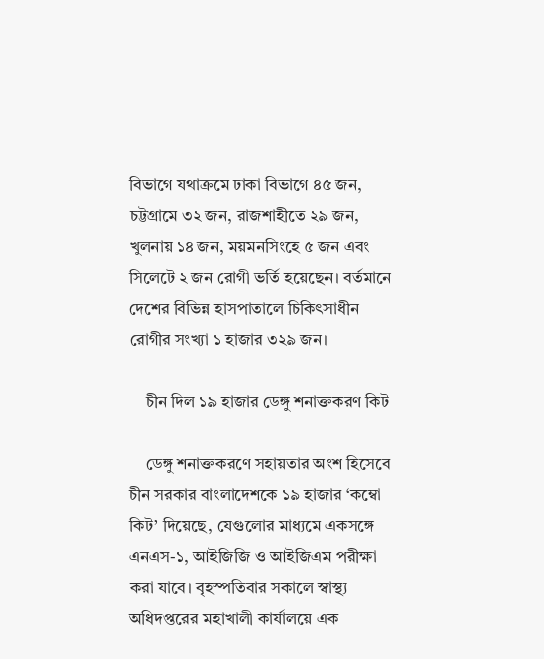বিভাগে যথাক্রমে ঢাকা বিভাগে ৪৫ জন, চট্টগ্রামে ৩২ জন, রাজশাহীতে ২৯ জন, খুলনায় ১৪ জন, ময়মনসিংহে ৫ জন এবং সিলেটে ২ জন রোগী ভর্তি হয়েছেন। বর্তমানে দেশের বিভিন্ন হাসপাতালে চিকিৎসাধীন রোগীর সংখ্যা ১ হাজার ৩২৯ জন।

    চীন দিল ১৯ হাজার ডেঙ্গু শনাক্তকরণ কিট

    ডেঙ্গু শনাক্তকরণে সহায়তার অংশ হিসেবে চীন সরকার বাংলাদেশকে ১৯ হাজার ‘কম্বো কিট’ দিয়েছে, যেগুলোর মাধ্যমে একসঙ্গে এনএস-১, আইজিজি ও আইজিএম পরীক্ষা করা যাবে। বৃহস্পতিবার সকালে স্বাস্থ্য অধিদপ্তরের মহাখালী কার্যালয়ে এক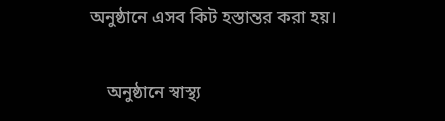অনুষ্ঠানে এসব কিট হস্তান্তর করা হয়।

    অনুষ্ঠানে স্বাস্থ্য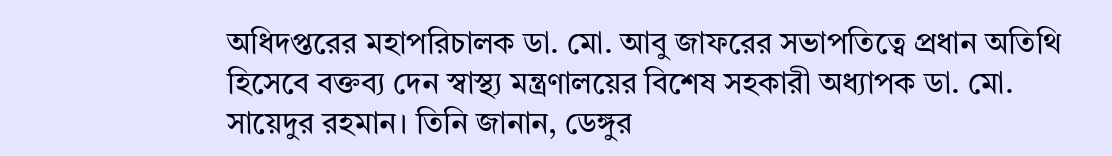অধিদপ্তরের মহাপরিচালক ডা. মো. আবু জাফরের সভাপতিত্বে প্রধান অতিথি হিসেবে বক্তব্য দেন স্বাস্থ্য মন্ত্রণালয়ের বিশেষ সহকারী অধ্যাপক ডা. মো. সায়েদুর রহমান। তিনি জানান, ডেঙ্গুর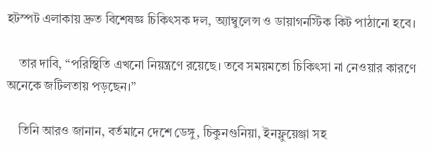হটস্পট এলাকায় দ্রুত বিশেষজ্ঞ চিকিৎসক দল, অ্যাম্বুলেন্স ও ডায়াগনস্টিক কিট পাঠানো হবে।

    তার দাবি, “পরিস্থিতি এখনো নিয়ন্ত্রণে রয়েছে। তবে সময়মতো চিকিৎসা না নেওয়ার কারণে অনেকে জটিলতায় পড়ছেন।”

    তিনি আরও জানান, বর্তমানে দেশে ডেঙ্গু, চিকুনগুনিয়া, ইনফ্লুয়েঞ্জা সহ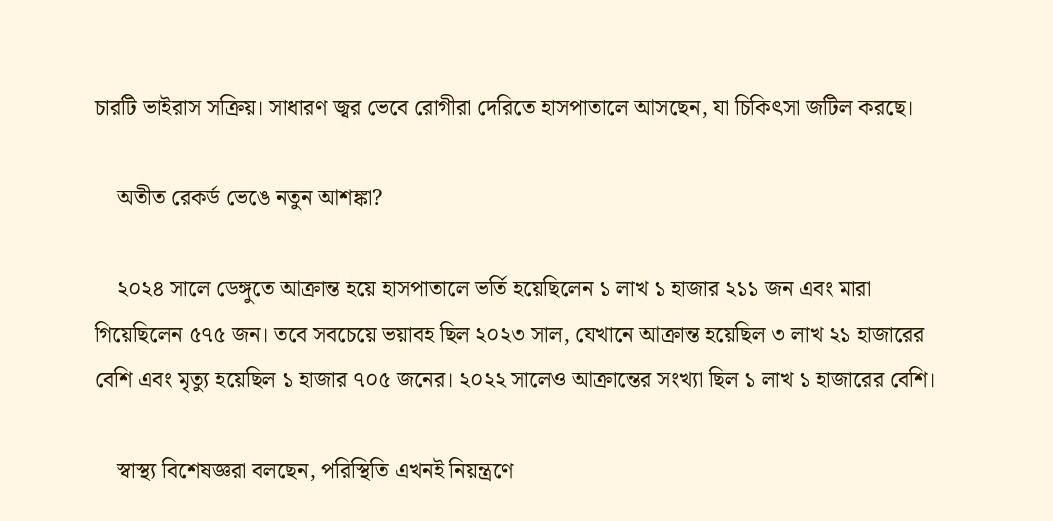চারটি ভাইরাস সক্রিয়। সাধারণ জ্বর ভেবে রোগীরা দেরিতে হাসপাতালে আসছেন, যা চিকিৎসা জটিল করছে।

    অতীত রেকর্ড ভেঙে নতুন আশঙ্কা?

    ২০২৪ সালে ডেঙ্গুতে আক্রান্ত হয়ে হাসপাতালে ভর্তি হয়েছিলেন ১ লাখ ১ হাজার ২১১ জন এবং মারা গিয়েছিলেন ৫৭৫ জন। তবে সবচেয়ে ভয়াবহ ছিল ২০২৩ সাল, যেখানে আক্রান্ত হয়েছিল ৩ লাখ ২১ হাজারের বেশি এবং মৃত্যু হয়েছিল ১ হাজার ৭০৫ জনের। ২০২২ সালেও আক্রান্তের সংখ্যা ছিল ১ লাখ ১ হাজারের বেশি।

    স্বাস্থ্য বিশেষজ্ঞরা বলছেন, পরিস্থিতি এখনই নিয়ন্ত্রণে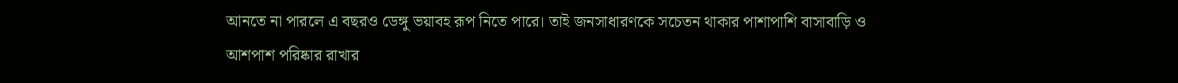আনতে না পারলে এ বছরও ডেঙ্গু ভয়াবহ রূপ নিতে পারে। তাই জনসাধারণকে সচেতন থাকার পাশাপাশি বাসাবাড়ি ও আশপাশ পরিষ্কার রাখার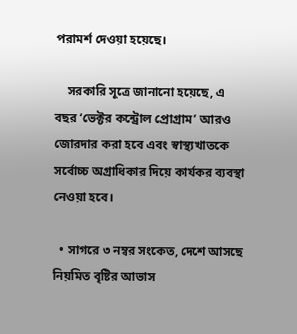পরামর্শ দেওয়া হয়েছে।

    সরকারি সূত্রে জানানো হয়েছে, এ বছর ‘ভেক্টর কন্ট্রোল প্রোগ্রাম’ আরও জোরদার করা হবে এবং স্বাস্থ্যখাতকে সর্বোচ্চ অগ্রাধিকার দিয়ে কার্যকর ব্যবস্থা নেওয়া হবে।

  • সাগরে ৩ নম্বর সংকেত, দেশে আসছে নিয়মিত বৃষ্টির আভাস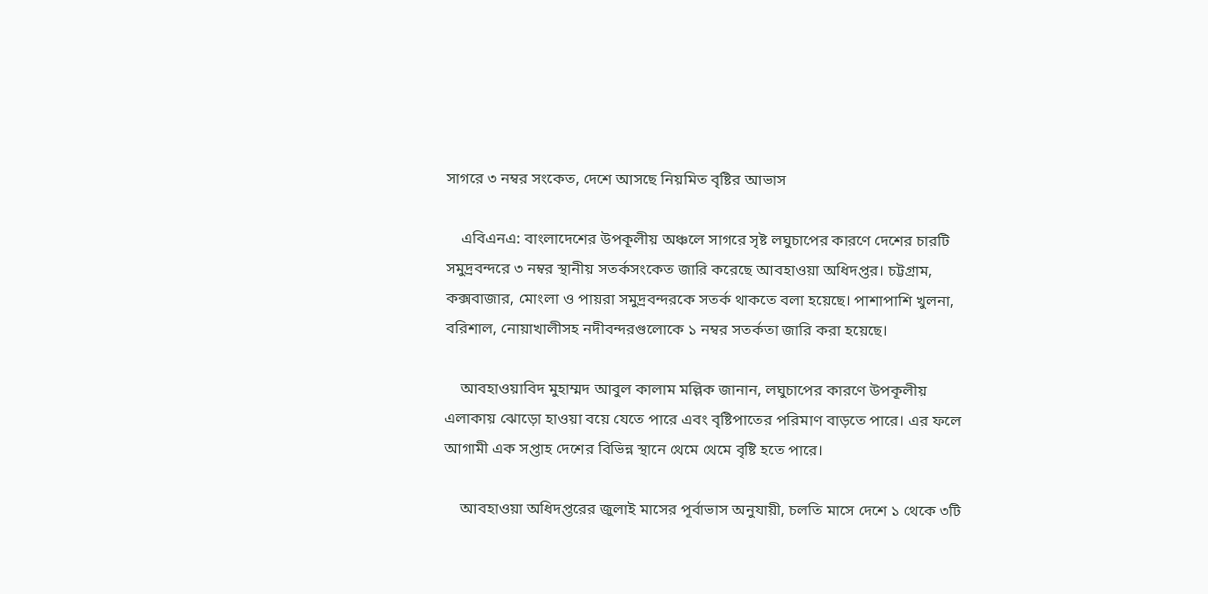সাগরে ৩ নম্বর সংকেত, দেশে আসছে নিয়মিত বৃষ্টির আভাস

    এবিএনএ: বাংলাদেশের উপকূলীয় অঞ্চলে সাগরে সৃষ্ট লঘুচাপের কারণে দেশের চারটি সমুদ্রবন্দরে ৩ নম্বর স্থানীয় সতর্কসংকেত জারি করেছে আবহাওয়া অধিদপ্তর। চট্টগ্রাম, কক্সবাজার, মোংলা ও পায়রা সমুদ্রবন্দরকে সতর্ক থাকতে বলা হয়েছে। পাশাপাশি খুলনা, বরিশাল, নোয়াখালীসহ নদীবন্দরগুলোকে ১ নম্বর সতর্কতা জারি করা হয়েছে।

    আবহাওয়াবিদ মুহাম্মদ আবুল কালাম মল্লিক জানান, লঘুচাপের কারণে উপকূলীয় এলাকায় ঝোড়ো হাওয়া বয়ে যেতে পারে এবং বৃষ্টিপাতের পরিমাণ বাড়তে পারে। এর ফলে আগামী এক সপ্তাহ দেশের বিভিন্ন স্থানে থেমে থেমে বৃষ্টি হতে পারে।

    আবহাওয়া অধিদপ্তরের জুলাই মাসের পূর্বাভাস অনুযায়ী, চলতি মাসে দেশে ১ থেকে ৩টি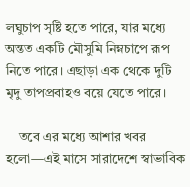লঘুচাপ সৃষ্টি হতে পারে, যার মধ্যে অন্তত একটি মৌসুমি নিম্নচাপে রূপ নিতে পারে। এছাড়া এক থেকে দুটি মৃদু তাপপ্রবাহও বয়ে যেতে পারে।

    তবে এর মধ্যে আশার খবর হলো—এই মাসে সারাদেশে স্বাভাবিক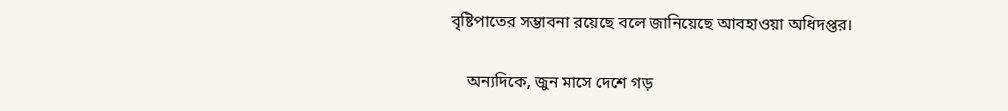বৃষ্টিপাতের সম্ভাবনা রয়েছে বলে জানিয়েছে আবহাওয়া অধিদপ্তর।

    অন্যদিকে, জুন মাসে দেশে গড়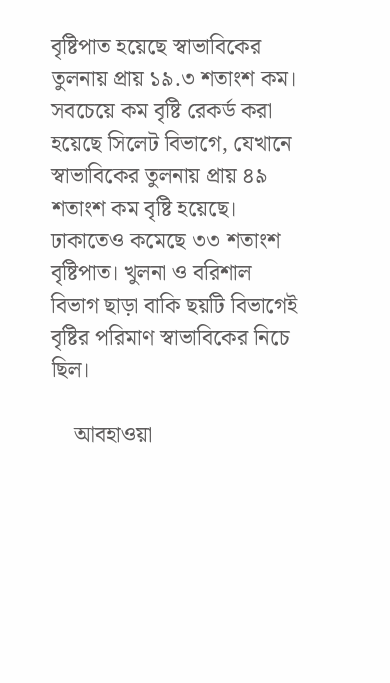বৃষ্টিপাত হয়েছে স্বাভাবিকের তুলনায় প্রায় ১৯.৩ শতাংশ কম। সবচেয়ে কম বৃষ্টি রেকর্ড করা হয়েছে সিলেট বিভাগে, যেখানে স্বাভাবিকের তুলনায় প্রায় ৪৯ শতাংশ কম বৃষ্টি হয়েছে। ঢাকাতেও কমেছে ৩৩ শতাংশ বৃষ্টিপাত। খুলনা ও বরিশাল বিভাগ ছাড়া বাকি ছয়টি বিভাগেই বৃষ্টির পরিমাণ স্বাভাবিকের নিচে ছিল।

    আবহাওয়া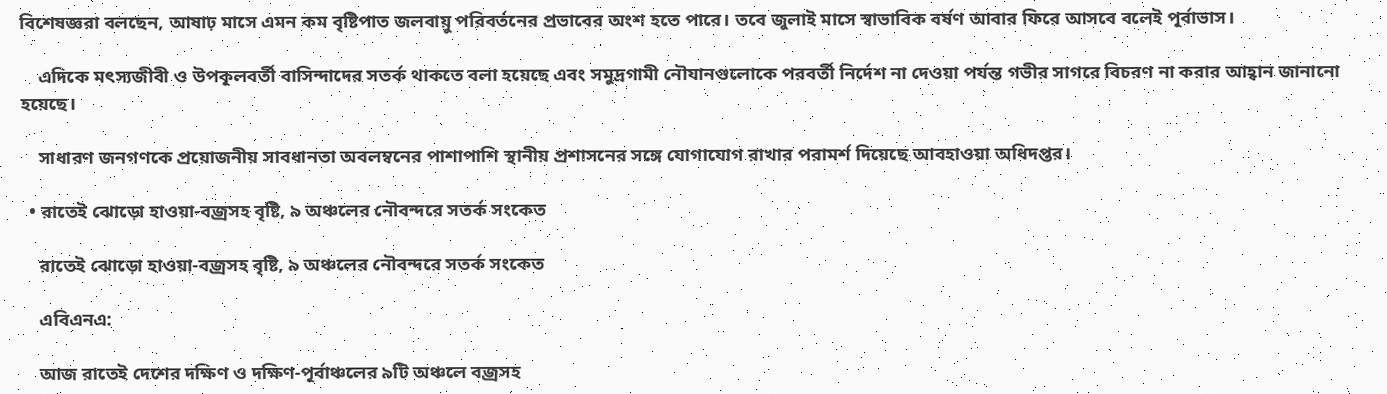বিশেষজ্ঞরা বলছেন, আষাঢ় মাসে এমন কম বৃষ্টিপাত জলবায়ু পরিবর্তনের প্রভাবের অংশ হতে পারে। তবে জুলাই মাসে স্বাভাবিক বর্ষণ আবার ফিরে আসবে বলেই পূর্বাভাস।

    এদিকে মৎস্যজীবী ও উপকূলবর্তী বাসিন্দাদের সতর্ক থাকতে বলা হয়েছে এবং সমুদ্রগামী নৌযানগুলোকে পরবর্তী নির্দেশ না দেওয়া পর্যন্ত গভীর সাগরে বিচরণ না করার আহ্বান জানানো হয়েছে।

    সাধারণ জনগণকে প্রয়োজনীয় সাবধানতা অবলম্বনের পাশাপাশি স্থানীয় প্রশাসনের সঙ্গে যোগাযোগ রাখার পরামর্শ দিয়েছে আবহাওয়া অধিদপ্তর।

  • রাতেই ঝোড়ো হাওয়া-বজ্রসহ বৃষ্টি, ৯ অঞ্চলের নৌবন্দরে সতর্ক সংকেত

    রাতেই ঝোড়ো হাওয়া-বজ্রসহ বৃষ্টি, ৯ অঞ্চলের নৌবন্দরে সতর্ক সংকেত

    এবিএনএ:

    আজ রাতেই দেশের দক্ষিণ ও দক্ষিণ-পূর্বাঞ্চলের ৯টি অঞ্চলে বজ্রসহ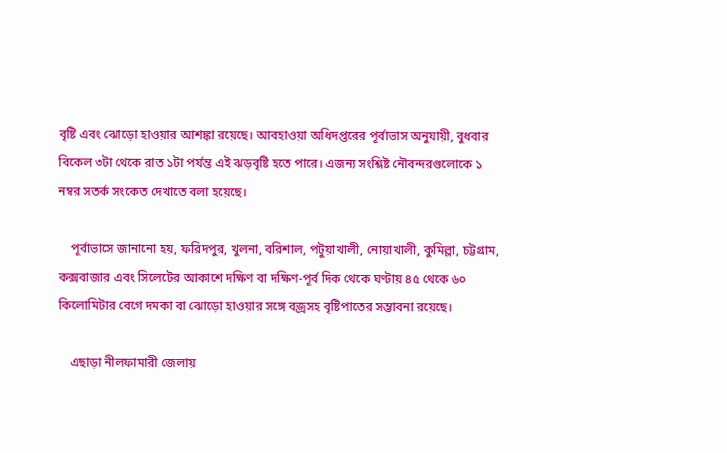বৃষ্টি এবং ঝোড়ো হাওয়ার আশঙ্কা রয়েছে। আবহাওয়া অধিদপ্তরের পূর্বাভাস অনুযায়ী, বুধবার বিকেল ৩টা থেকে রাত ১টা পর্যন্ত এই ঝড়বৃষ্টি হতে পারে। এজন্য সংশ্লিষ্ট নৌবন্দরগুলোকে ১ নম্বর সতর্ক সংকেত দেখাতে বলা হয়েছে।

    পূর্বাভাসে জানানো হয়, ফরিদপুর, খুলনা, বরিশাল, পটুয়াখালী, নোয়াখালী, কুমিল্লা, চট্টগ্রাম, কক্সবাজার এবং সিলেটের আকাশে দক্ষিণ বা দক্ষিণ-পূর্ব দিক থেকে ঘণ্টায় ৪৫ থেকে ৬০ কিলোমিটার বেগে দমকা বা ঝোড়ো হাওয়ার সঙ্গে বজ্রসহ বৃষ্টিপাতের সম্ভাবনা রয়েছে।

    এছাড়া নীলফামারী জেলায়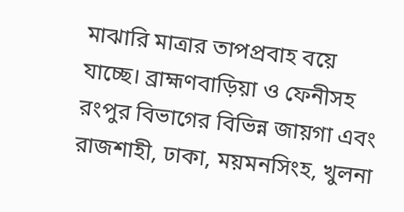মাঝারি মাত্রার তাপপ্রবাহ বয়ে যাচ্ছে। ব্রাহ্মণবাড়িয়া ও ফেনীসহ রংপুর বিভাগের বিভিন্ন জায়গা এবং রাজশাহী, ঢাকা, ময়মনসিংহ, খুলনা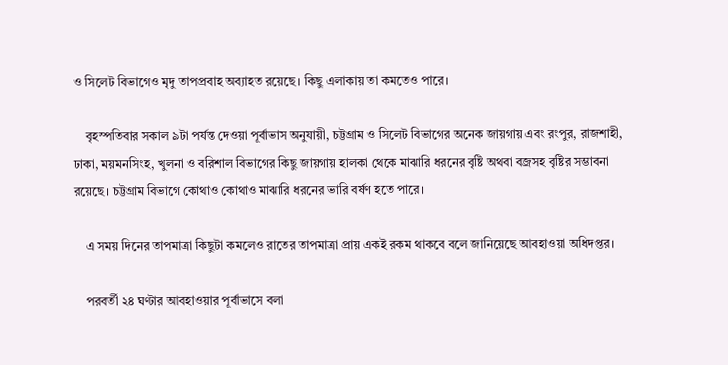ও সিলেট বিভাগেও মৃদু তাপপ্রবাহ অব্যাহত রয়েছে। কিছু এলাকায় তা কমতেও পারে।

    বৃহস্পতিবার সকাল ৯টা পর্যন্ত দেওয়া পূর্বাভাস অনুযায়ী, চট্টগ্রাম ও সিলেট বিভাগের অনেক জায়গায় এবং রংপুর, রাজশাহী, ঢাকা, ময়মনসিংহ, খুলনা ও বরিশাল বিভাগের কিছু জায়গায় হালকা থেকে মাঝারি ধরনের বৃষ্টি অথবা বজ্রসহ বৃষ্টির সম্ভাবনা রয়েছে। চট্টগ্রাম বিভাগে কোথাও কোথাও মাঝারি ধরনের ভারি বর্ষণ হতে পারে।

    এ সময় দিনের তাপমাত্রা কিছুটা কমলেও রাতের তাপমাত্রা প্রায় একই রকম থাকবে বলে জানিয়েছে আবহাওয়া অধিদপ্তর।

    পরবর্তী ২৪ ঘণ্টার আবহাওয়ার পূর্বাভাসে বলা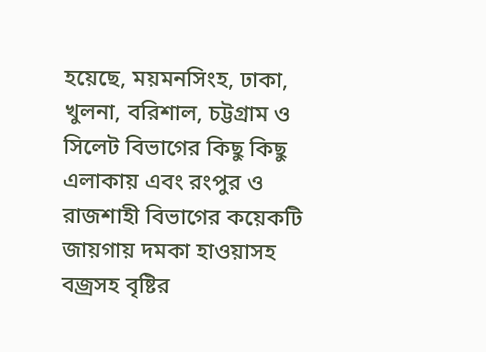হয়েছে, ময়মনসিংহ, ঢাকা, খুলনা, বরিশাল, চট্টগ্রাম ও সিলেট বিভাগের কিছু কিছু এলাকায় এবং রংপুর ও রাজশাহী বিভাগের কয়েকটি জায়গায় দমকা হাওয়াসহ বজ্রসহ বৃষ্টির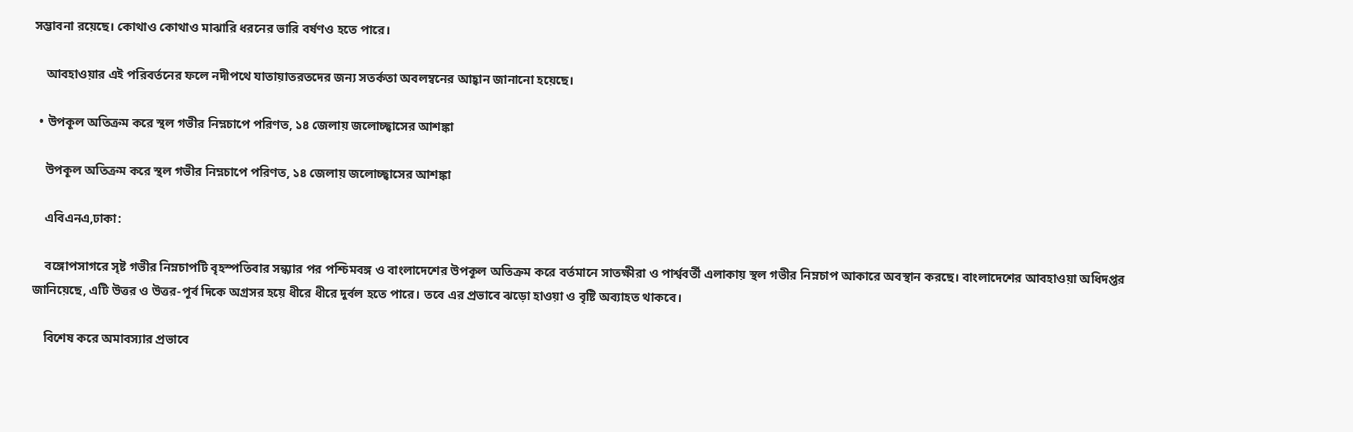সম্ভাবনা রয়েছে। কোথাও কোথাও মাঝারি ধরনের ভারি বর্ষণও হতে পারে।

    আবহাওয়ার এই পরিবর্তনের ফলে নদীপথে যাতায়াতরতদের জন্য সতর্কতা অবলম্বনের আহ্বান জানানো হয়েছে।

  • উপকূল অতিক্রম করে স্থল গভীর নিম্নচাপে পরিণত, ১৪ জেলায় জলোচ্ছ্বাসের আশঙ্কা

    উপকূল অতিক্রম করে স্থল গভীর নিম্নচাপে পরিণত, ১৪ জেলায় জলোচ্ছ্বাসের আশঙ্কা

    এবিএনএ,ঢাকা:

    বঙ্গোপসাগরে সৃষ্ট গভীর নিম্নচাপটি বৃহস্পতিবার সন্ধ্যার পর পশ্চিমবঙ্গ ও বাংলাদেশের উপকূল অতিক্রম করে বর্তমানে সাতক্ষীরা ও পার্শ্ববর্তী এলাকায় স্থল গভীর নিম্নচাপ আকারে অবস্থান করছে। বাংলাদেশের আবহাওয়া অধিদপ্তর জানিয়েছে, এটি উত্তর ও উত্তর-পূর্ব দিকে অগ্রসর হয়ে ধীরে ধীরে দুর্বল হতে পারে। তবে এর প্রভাবে ঝড়ো হাওয়া ও বৃষ্টি অব্যাহত থাকবে।

    বিশেষ করে অমাবস্যার প্রভাবে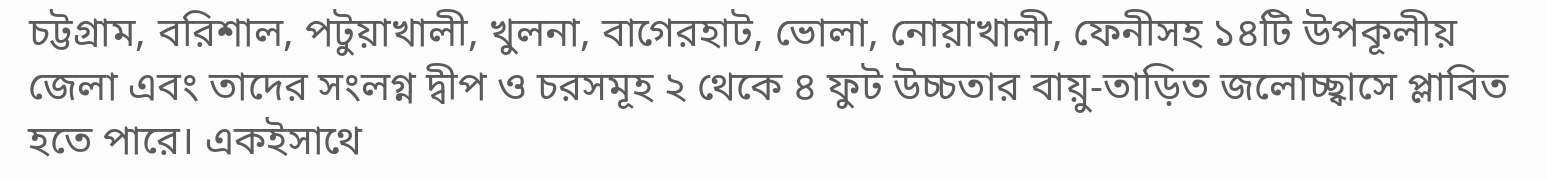চট্টগ্রাম, বরিশাল, পটুয়াখালী, খুলনা, বাগেরহাট, ভোলা, নোয়াখালী, ফেনীসহ ১৪টি উপকূলীয় জেলা এবং তাদের সংলগ্ন দ্বীপ ও চরসমূহ ২ থেকে ৪ ফুট উচ্চতার বায়ু-তাড়িত জলোচ্ছ্বাসে প্লাবিত হতে পারে। একইসাথে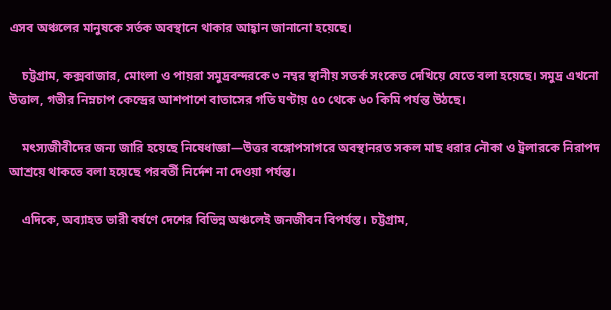এসব অঞ্চলের মানুষকে সর্তক অবস্থানে থাকার আহ্বান জানানো হয়েছে।

    চট্টগ্রাম, কক্সবাজার, মোংলা ও পায়রা সমুদ্রবন্দরকে ৩ নম্বর স্থানীয় সতর্ক সংকেত দেখিয়ে যেতে বলা হয়েছে। সমুদ্র এখনো উত্তাল, গভীর নিম্নচাপ কেন্দ্রের আশপাশে বাতাসের গতি ঘণ্টায় ৫০ থেকে ৬০ কিমি পর্যন্ত উঠছে।

    মৎস্যজীবীদের জন্য জারি হয়েছে নিষেধাজ্ঞা—উত্তর বঙ্গোপসাগরে অবস্থানরত সকল মাছ ধরার নৌকা ও ট্রলারকে নিরাপদ আশ্রয়ে থাকতে বলা হয়েছে পরবর্তী নির্দেশ না দেওয়া পর্যন্ত।

    এদিকে, অব্যাহত ভারী বর্ষণে দেশের বিভিন্ন অঞ্চলেই জনজীবন বিপর্যস্ত। চট্টগ্রাম,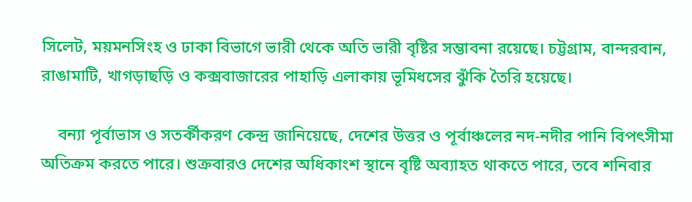সিলেট, ময়মনসিংহ ও ঢাকা বিভাগে ভারী থেকে অতি ভারী বৃষ্টির সম্ভাবনা রয়েছে। চট্টগ্রাম, বান্দরবান, রাঙামাটি, খাগড়াছড়ি ও কক্সবাজারের পাহাড়ি এলাকায় ভূমিধসের ঝুঁকি তৈরি হয়েছে।

    বন্যা পূর্বাভাস ও সতর্কীকরণ কেন্দ্র জানিয়েছে, দেশের উত্তর ও পূর্বাঞ্চলের নদ-নদীর পানি বিপৎসীমা অতিক্রম করতে পারে। শুক্রবারও দেশের অধিকাংশ স্থানে বৃষ্টি অব্যাহত থাকতে পারে, তবে শনিবার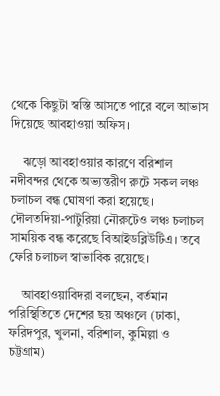থেকে কিছুটা স্বস্তি আসতে পারে বলে আভাস দিয়েছে আবহাওয়া অফিস।

    ঝড়ো আবহাওয়ার কারণে বরিশাল নদীবন্দর থেকে অভ্যন্তরীণ রুটে সকল লঞ্চ চলাচল বন্ধ ঘোষণা করা হয়েছে। দৌলতদিয়া-পাটুরিয়া নৌরুটেও লঞ্চ চলাচল সাময়িক বন্ধ করেছে বিআইডব্লিউটিএ। তবে ফেরি চলাচল স্বাভাবিক রয়েছে।

    আবহাওয়াবিদরা বলছেন, বর্তমান পরিস্থিতিতে দেশের ছয় অঞ্চলে (ঢাকা, ফরিদপুর, খুলনা, বরিশাল, কুমিল্লা ও চট্টগ্রাম)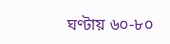ঘণ্টায় ৬০-৮০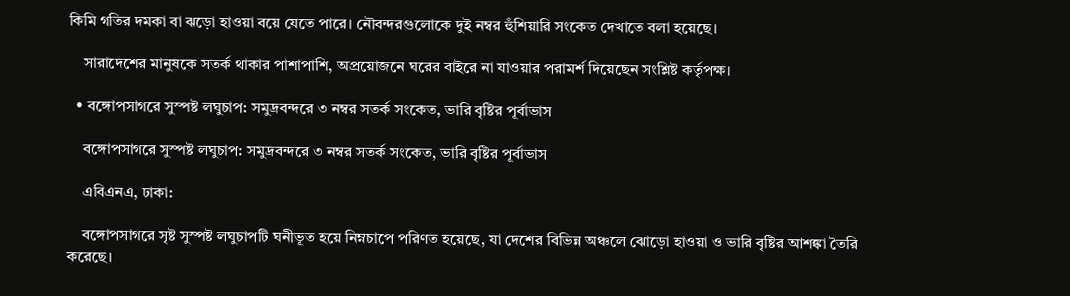কিমি গতির দমকা বা ঝড়ো হাওয়া বয়ে যেতে পারে। নৌবন্দরগুলোকে দুই নম্বর হুঁশিয়ারি সংকেত দেখাতে বলা হয়েছে।

    সারাদেশের মানুষকে সতর্ক থাকার পাশাপাশি, অপ্রয়োজনে ঘরের বাইরে না যাওয়ার পরামর্শ দিয়েছেন সংশ্লিষ্ট কর্তৃপক্ষ।

  • বঙ্গোপসাগরে সুস্পষ্ট লঘুচাপ: সমুদ্রবন্দরে ৩ নম্বর সতর্ক সংকেত, ভারি বৃষ্টির পূর্বাভাস

    বঙ্গোপসাগরে সুস্পষ্ট লঘুচাপ: সমুদ্রবন্দরে ৩ নম্বর সতর্ক সংকেত, ভারি বৃষ্টির পূর্বাভাস

    এবিএনএ, ঢাকা:

    বঙ্গোপসাগরে সৃষ্ট সুস্পষ্ট লঘুচাপটি ঘনীভূত হয়ে নিম্নচাপে পরিণত হয়েছে, যা দেশের বিভিন্ন অঞ্চলে ঝোড়ো হাওয়া ও ভারি বৃষ্টির আশঙ্কা তৈরি করেছে।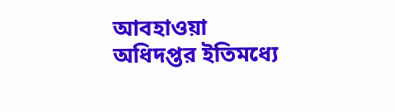আবহাওয়া অধিদপ্তর ইতিমধ্যে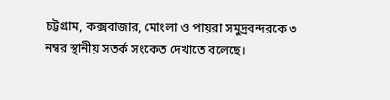চট্টগ্রাম, কক্সবাজার, মোংলা ও পায়রা সমুদ্রবন্দরকে ৩ নম্বর স্থানীয় সতর্ক সংকেত দেখাতে বলেছে।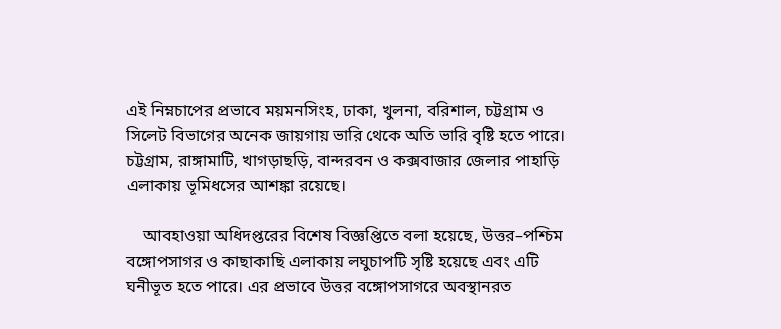এই নিম্নচাপের প্রভাবে ময়মনসিংহ, ঢাকা, খুলনা, বরিশাল, চট্টগ্রাম ও সিলেট বিভাগের অনেক জায়গায় ভারি থেকে অতি ভারি বৃষ্টি হতে পারে। চট্টগ্রাম, রাঙ্গামাটি, খাগড়াছড়ি, বান্দরবন ও কক্সবাজার জেলার পাহাড়ি এলাকায় ভূমিধসের আশঙ্কা রয়েছে।

    আবহাওয়া অধিদপ্তরের বিশেষ বিজ্ঞপ্তিতে বলা হয়েছে, উত্তর–পশ্চিম বঙ্গোপসাগর ও কাছাকাছি এলাকায় লঘুচাপটি সৃষ্টি হয়েছে এবং এটি ঘনীভূত হতে পারে। এর প্রভাবে উত্তর বঙ্গোপসাগরে অবস্থানরত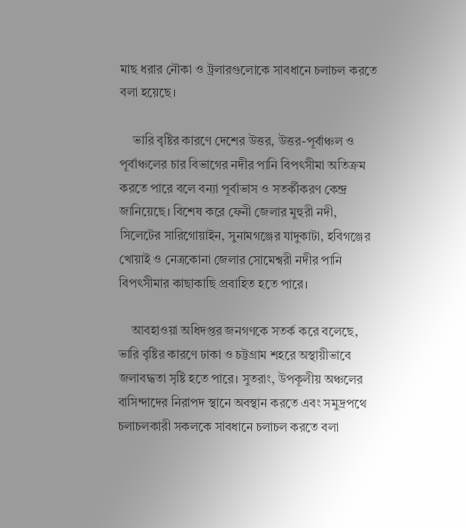মাছ ধরার নৌকা ও ট্রলারগুলোকে সাবধানে চলাচল করতে বলা হয়েছে।

    ভারি বৃষ্টির কারণে দেশের উত্তর, উত্তর-পূর্বাঞ্চল ও পূর্বাঞ্চলের চার বিভাগের নদীর পানি বিপৎসীমা অতিক্রম করতে পারে বলে বন্যা পূর্বাভাস ও সতর্কীকরণ কেন্দ্র জানিয়েছে। বিশেষ করে ফেনী জেলার মুহুরী নদী, সিলেটের সারিগোয়াইন, সুনামগঞ্জের যাদুকাটা, হবিগঞ্জের খোয়াই ও নেত্রকোনা জেলার সোমেশ্বরী নদীর পানি বিপৎসীমার কাছাকাছি প্রবাহিত হতে পারে।

    আবহাওয়া অধিদপ্তর জনগণকে সতর্ক করে বলেছে, ভারি বৃষ্টির কারণে ঢাকা ও চট্টগ্রাম শহরে অস্থায়ীভাবে জলাবদ্ধতা সৃষ্টি হতে পারে। সুতরাং, উপকূলীয় অঞ্চলের বাসিন্দাদের নিরাপদ স্থানে অবস্থান করতে এবং সমুদ্রপথে চলাচলকারী সকলকে সাবধানে চলাচল করতে বলা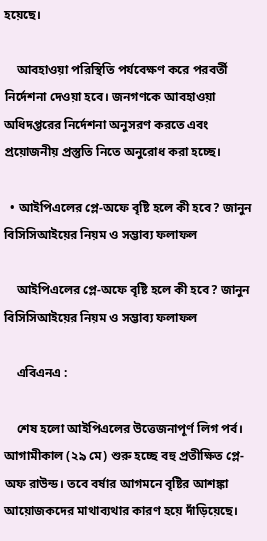হয়েছে।

    আবহাওয়া পরিস্থিতি পর্যবেক্ষণ করে পরবর্তী নির্দেশনা দেওয়া হবে। জনগণকে আবহাওয়া অধিদপ্তরের নির্দেশনা অনুসরণ করতে এবং প্রয়োজনীয় প্রস্তুতি নিতে অনুরোধ করা হচ্ছে।

  • আইপিএলের প্লে-অফে বৃষ্টি হলে কী হবে? জানুন বিসিসিআইয়ের নিয়ম ও সম্ভাব্য ফলাফল

    আইপিএলের প্লে-অফে বৃষ্টি হলে কী হবে? জানুন বিসিসিআইয়ের নিয়ম ও সম্ভাব্য ফলাফল

    এবিএনএ :

    শেষ হলো আইপিএলের উত্তেজনাপূর্ণ লিগ পর্ব। আগামীকাল (২৯ মে) শুরু হচ্ছে বহু প্রতীক্ষিত প্লে-অফ রাউন্ড। তবে বর্ষার আগমনে বৃষ্টির আশঙ্কা আয়োজকদের মাথাব্যথার কারণ হয়ে দাঁড়িয়েছে।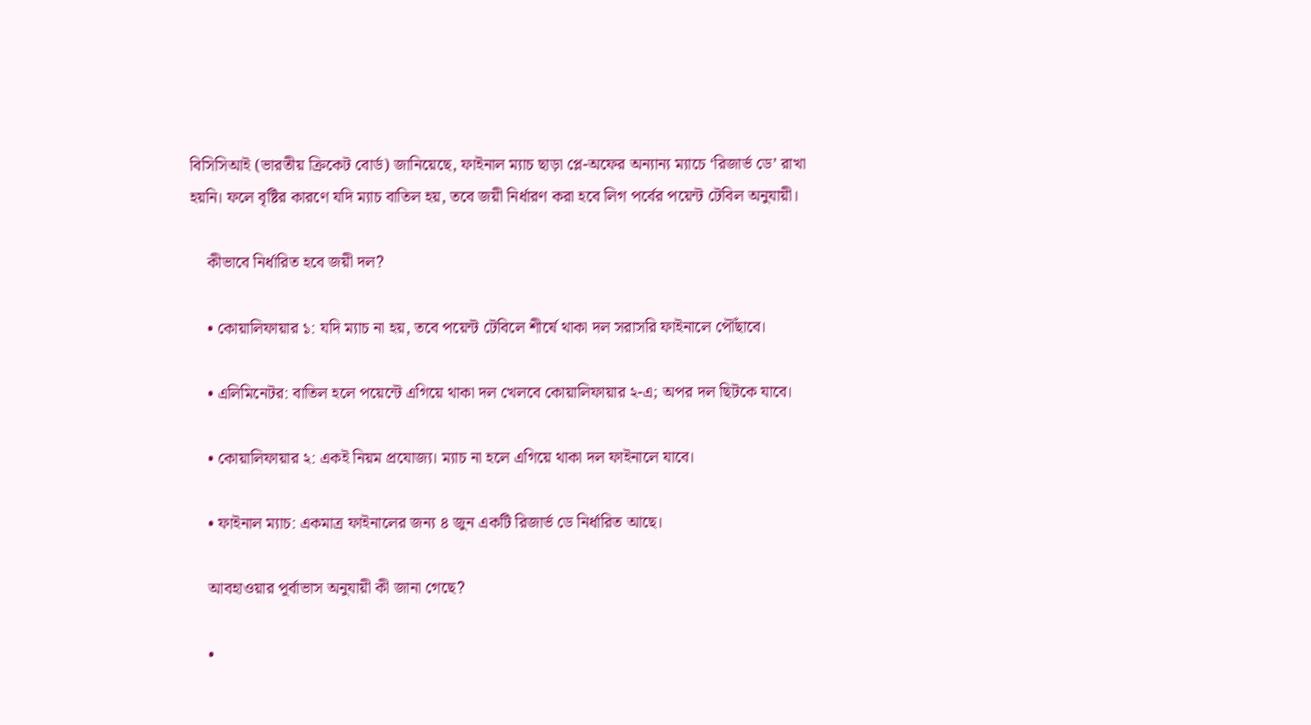বিসিসিআই (ভারতীয় ক্রিকেট বোর্ড) জানিয়েছে, ফাইনাল ম্যাচ ছাড়া প্লে-অফের অন্যান্য ম্যাচে ‘রিজার্ভ ডে’ রাখা হয়নি। ফলে বৃষ্টির কারণে যদি ম্যাচ বাতিল হয়, তবে জয়ী নির্ধারণ করা হবে লিগ পর্বের পয়েন্ট টেবিল অনুযায়ী।

    কীভাবে নির্ধারিত হবে জয়ী দল?

    • কোয়ালিফায়ার ১: যদি ম্যাচ না হয়, তবে পয়েন্ট টেবিলে শীর্ষে থাকা দল সরাসরি ফাইনালে পৌঁছাবে।

    • এলিমিনেটর: বাতিল হলে পয়েন্টে এগিয়ে থাকা দল খেলবে কোয়ালিফায়ার ২-এ; অপর দল ছিটকে যাবে।

    • কোয়ালিফায়ার ২: একই নিয়ম প্রযোজ্য। ম্যাচ না হলে এগিয়ে থাকা দল ফাইনালে যাবে।

    • ফাইনাল ম্যাচ: একমাত্র ফাইনালের জন্য ৪ জুন একটি রিজার্ভ ডে নির্ধারিত আছে।

    আবহাওয়ার পূর্বাভাস অনুযায়ী কী জানা গেছে?

    •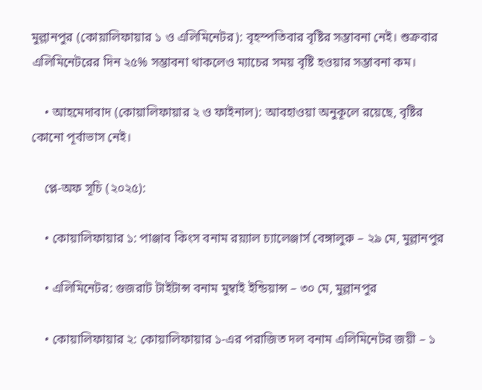মুল্লানপুর (কোয়ালিফায়ার ১ ও এলিমিনেটর): বৃহস্পতিবার বৃষ্টির সম্ভাবনা নেই। শুক্রবার এলিমিনেটরের দিন ২৫% সম্ভাবনা থাকলেও ম্যাচের সময় বৃষ্টি হওয়ার সম্ভাবনা কম।

    • আহমেদাবাদ (কোয়ালিফায়ার ২ ও ফাইনাল): আবহাওয়া অনুকূলে রয়েছে, বৃষ্টির কোনো পূর্বাভাস নেই।

    প্লে-অফ সূচি (২০২৫):

    • কোয়ালিফায়ার ১: পাঞ্জাব কিংস বনাম রয়্যাল চ্যালেঞ্জার্স বেঙ্গালুরু – ২৯ মে, মুল্লানপুর

    • এলিমিনেটর: গুজরাট টাইটান্স বনাম মুম্বাই ইন্ডিয়ান্স – ৩০ মে, মুল্লানপুর

    • কোয়ালিফায়ার ২: কোয়ালিফায়ার ১-এর পরাজিত দল বনাম এলিমিনেটর জয়ী – ১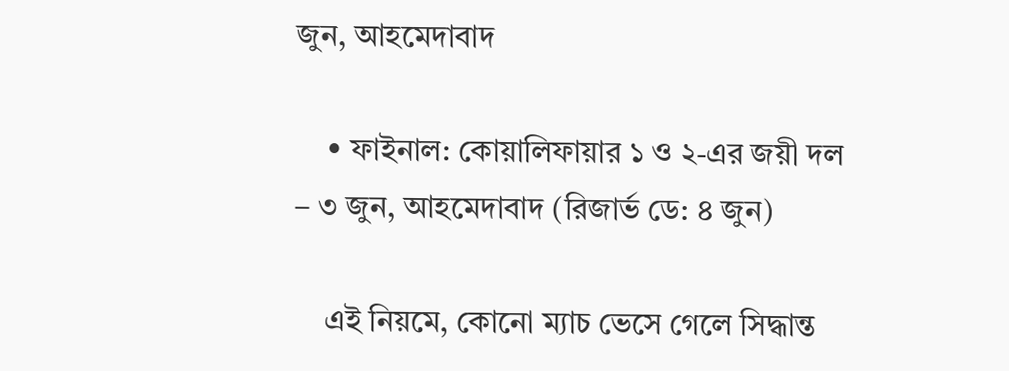জুন, আহমেদাবাদ

    • ফাইনাল: কোয়ালিফায়ার ১ ও ২-এর জয়ী দল – ৩ জুন, আহমেদাবাদ (রিজার্ভ ডে: ৪ জুন)

    এই নিয়মে, কোনো ম্যাচ ভেসে গেলে সিদ্ধান্ত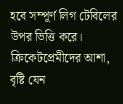হবে সম্পূর্ণ লিগ টেবিলের উপর ভিত্তি করে। ক্রিকেটপ্রেমীদের আশা, বৃষ্টি যেন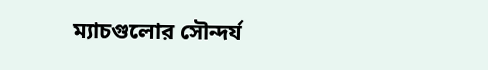ম্যাচগুলোর সৌন্দর্য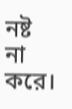নষ্ট না করে।